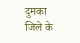दुमका जिले के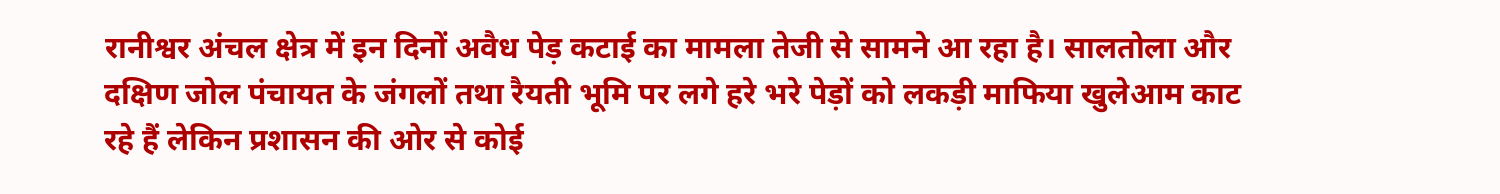रानीश्वर अंचल क्षेत्र में इन दिनों अवैध पेड़ कटाई का मामला तेजी से सामने आ रहा है। सालतोला और दक्षिण जोल पंचायत के जंगलों तथा रैयती भूमि पर लगे हरे भरे पेड़ों को लकड़ी माफिया खुलेआम काट रहे हैं लेकिन प्रशासन की ओर से कोई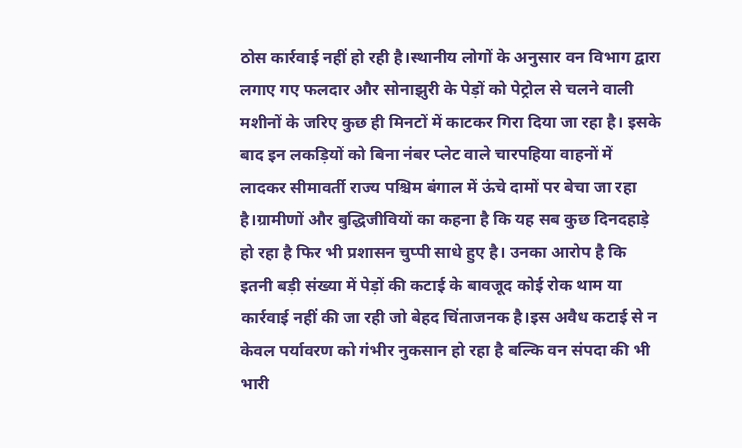ठोस कार्रवाई नहीं हो रही है।स्थानीय लोगों के अनुसार वन विभाग द्वारा लगाए गए फलदार और सोनाझुरी के पेड़ों को पेट्रोल से चलने वाली मशीनों के जरिए कुछ ही मिनटों में काटकर गिरा दिया जा रहा है। इसके बाद इन लकड़ियों को बिना नंबर प्लेट वाले चारपहिया वाहनों में लादकर सीमावर्ती राज्य पश्चिम बंगाल में ऊंचे दामों पर बेचा जा रहा है।ग्रामीणों और बुद्धिजीवियों का कहना है कि यह सब कुछ दिनदहाड़े हो रहा है फिर भी प्रशासन चुप्पी साधे हुए है। उनका आरोप है कि इतनी बड़ी संख्या में पेड़ों की कटाई के बावजूद कोई रोक थाम या कार्रवाई नहीं की जा रही जो बेहद चिंताजनक है।इस अवैध कटाई से न केवल पर्यावरण को गंभीर नुकसान हो रहा है बल्कि वन संपदा की भी भारी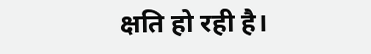क्षति हो रही है।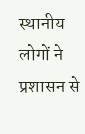स्थानीय लोगों ने प्रशासन से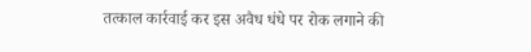तत्काल कार्रवाई कर इस अवैध धंधे पर रोक लगाने की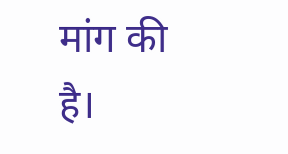मांग की है।